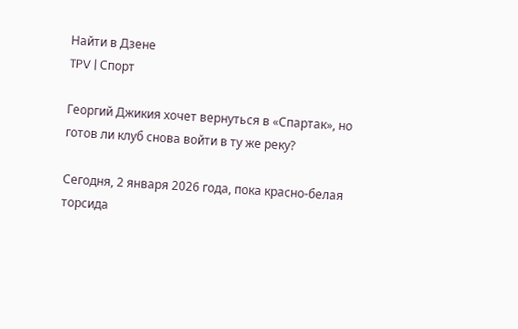Найти в Дзене
TPV | Спорт

Георгий Джикия хочет вернуться в «Спартак», но готов ли клуб снова войти в ту же реку?

Сегодня, 2 января 2026 года, пока красно-белая торсида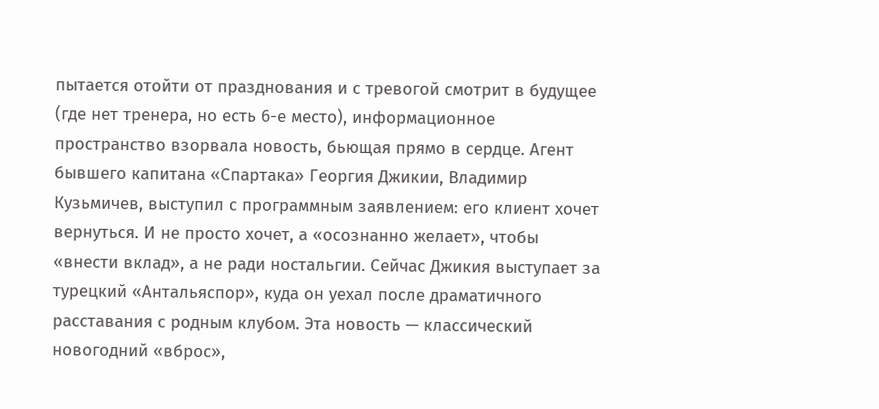пытается отойти от празднования и с тревогой смотрит в будущее (где нет тренера, но есть 6-е место), информационное пространство взорвала новость, бьющая прямо в сердце. Агент бывшего капитана «Спартака» Георгия Джикии, Владимир Кузьмичев, выступил с программным заявлением: его клиент хочет вернуться. И не просто хочет, а «осознанно желает», чтобы «внести вклад», а не ради ностальгии. Сейчас Джикия выступает за турецкий «Антальяспор», куда он уехал после драматичного расставания с родным клубом. Эта новость — классический новогодний «вброс»,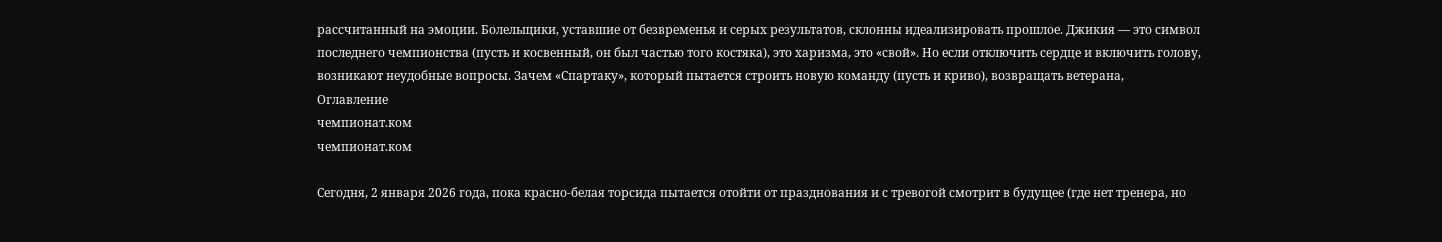рассчитанный на эмоции. Болельщики, уставшие от безвременья и серых результатов, склонны идеализировать прошлое. Джикия — это символ последнего чемпионства (пусть и косвенный, он был частью того костяка), это харизма, это «свой». Но если отключить сердце и включить голову, возникают неудобные вопросы. Зачем «Спартаку», который пытается строить новую команду (пусть и криво), возвращать ветерана,
Оглавление
чемпионат.ком
чемпионат.ком

Сегодня, 2 января 2026 года, пока красно-белая торсида пытается отойти от празднования и с тревогой смотрит в будущее (где нет тренера, но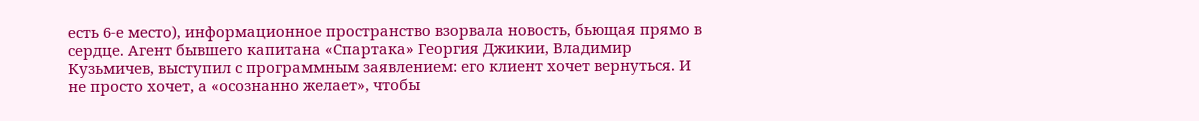есть 6-е место), информационное пространство взорвала новость, бьющая прямо в сердце. Агент бывшего капитана «Спартака» Георгия Джикии, Владимир Кузьмичев, выступил с программным заявлением: его клиент хочет вернуться. И не просто хочет, а «осознанно желает», чтобы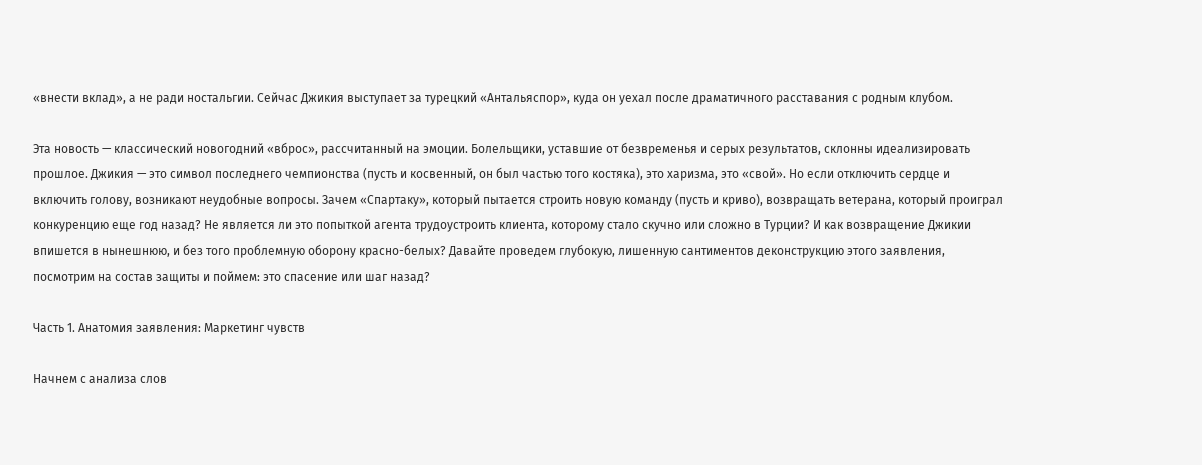«внести вклад», а не ради ностальгии. Сейчас Джикия выступает за турецкий «Антальяспор», куда он уехал после драматичного расставания с родным клубом.

Эта новость — классический новогодний «вброс», рассчитанный на эмоции. Болельщики, уставшие от безвременья и серых результатов, склонны идеализировать прошлое. Джикия — это символ последнего чемпионства (пусть и косвенный, он был частью того костяка), это харизма, это «свой». Но если отключить сердце и включить голову, возникают неудобные вопросы. Зачем «Спартаку», который пытается строить новую команду (пусть и криво), возвращать ветерана, который проиграл конкуренцию еще год назад? Не является ли это попыткой агента трудоустроить клиента, которому стало скучно или сложно в Турции? И как возвращение Джикии впишется в нынешнюю, и без того проблемную оборону красно-белых? Давайте проведем глубокую, лишенную сантиментов деконструкцию этого заявления, посмотрим на состав защиты и поймем: это спасение или шаг назад?

Часть 1. Анатомия заявления: Маркетинг чувств

Начнем с анализа слов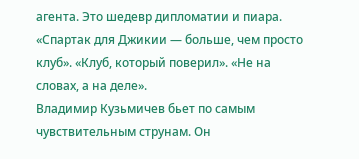агента. Это шедевр дипломатии и пиара.
«Спартак для Джикии — больше, чем просто клуб». «Клуб, который поверил». «Не на словах, а на деле».
Владимир Кузьмичев бьет по самым чувствительным струнам. Он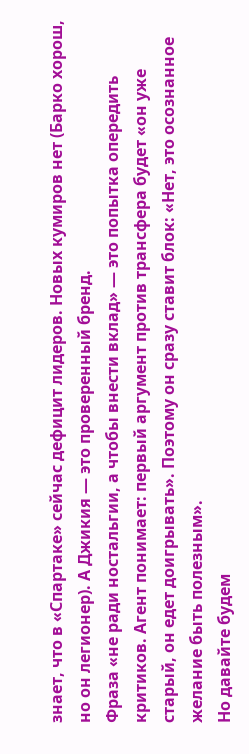знает, что в «Спартаке» сейчас дефицит лидеров. Новых кумиров нет (Барко хорош, но он легионер). А Джикия — это проверенный бренд.
Фраза «не ради ностальгии, а чтобы внести вклад» — это попытка опередить критиков. Агент понимает: первый аргумент против трансфера будет «он уже старый, он едет доигрывать». Поэтому он сразу ставит блок: «Нет, это осознанное желание быть полезным».
Но давайте будем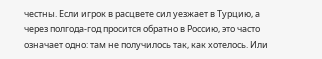честны. Если игрок в расцвете сил уезжает в Турцию, а через полгода-год просится обратно в Россию, это часто означает одно: там не получилось так, как хотелось. Или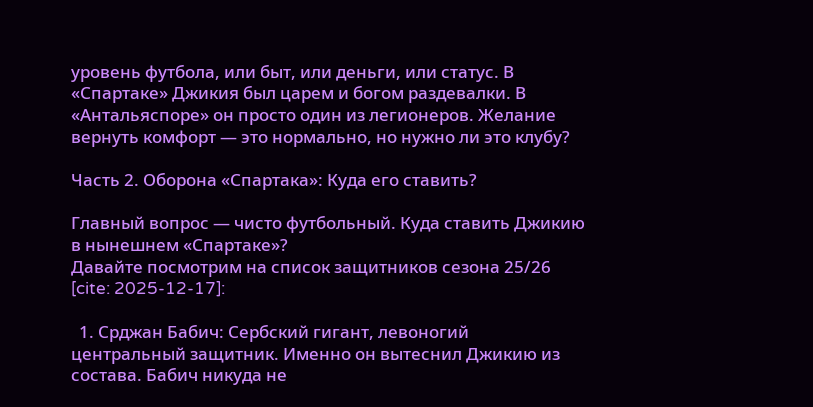уровень футбола, или быт, или деньги, или статус. В «Спартаке» Джикия был царем и богом раздевалки. В «Антальяспоре» он просто один из легионеров. Желание вернуть комфорт — это нормально, но нужно ли это клубу?

Часть 2. Оборона «Спартака»: Куда его ставить?

Главный вопрос — чисто футбольный. Куда ставить Джикию в нынешнем «Спартаке»?
Давайте посмотрим на список защитников сезона 25/26 [cite: 2025-12-17]:

  1. Срджан Бабич: Сербский гигант, левоногий центральный защитник. Именно он вытеснил Джикию из состава. Бабич никуда не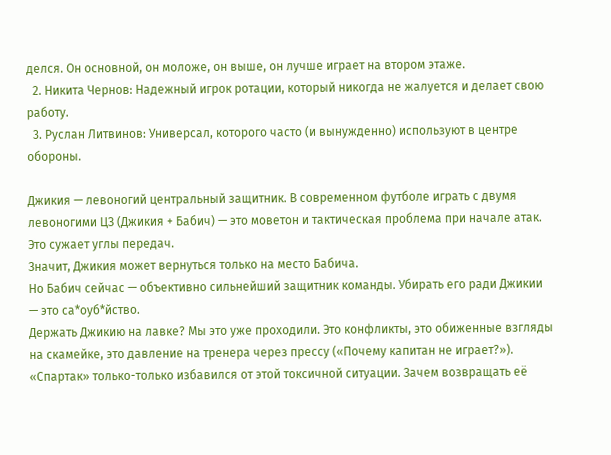делся. Он основной, он моложе, он выше, он лучше играет на втором этаже.
  2. Никита Чернов: Надежный игрок ротации, который никогда не жалуется и делает свою работу.
  3. Руслан Литвинов: Универсал, которого часто (и вынужденно) используют в центре обороны.

Джикия — левоногий центральный защитник. В современном футболе играть с двумя левоногими ЦЗ (Джикия + Бабич) — это моветон и тактическая проблема при начале атак. Это сужает углы передач.
Значит, Джикия может вернуться только на место Бабича.
Но Бабич сейчас — объективно сильнейший защитник команды. Убирать его ради Джикии — это са*оуб*йство.
Держать Джикию на лавке? Мы это уже проходили. Это конфликты, это обиженные взгляды на скамейке, это давление на тренера через прессу («Почему капитан не играет?»). «Спартак» только-только избавился от этой токсичной ситуации. Зачем возвращать её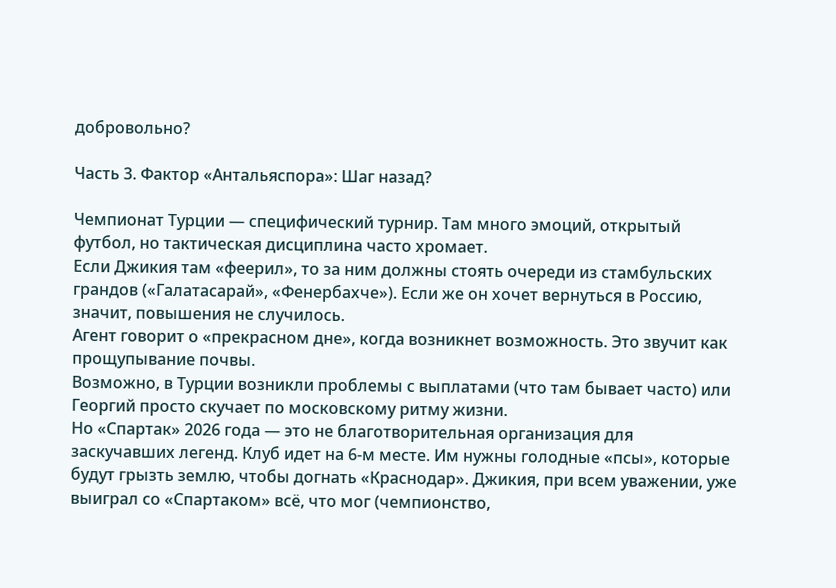добровольно?

Часть 3. Фактор «Антальяспора»: Шаг назад?

Чемпионат Турции — специфический турнир. Там много эмоций, открытый футбол, но тактическая дисциплина часто хромает.
Если Джикия там «феерил», то за ним должны стоять очереди из стамбульских грандов («Галатасарай», «Фенербахче»). Если же он хочет вернуться в Россию, значит, повышения не случилось.
Агент говорит о «прекрасном дне», когда возникнет возможность. Это звучит как прощупывание почвы.
Возможно, в Турции возникли проблемы с выплатами (что там бывает часто) или Георгий просто скучает по московскому ритму жизни.
Но «Спартак» 2026 года — это не благотворительная организация для заскучавших легенд. Клуб идет на 6-м месте. Им нужны голодные «псы», которые будут грызть землю, чтобы догнать «Краснодар». Джикия, при всем уважении, уже выиграл со «Спартаком» всё, что мог (чемпионство,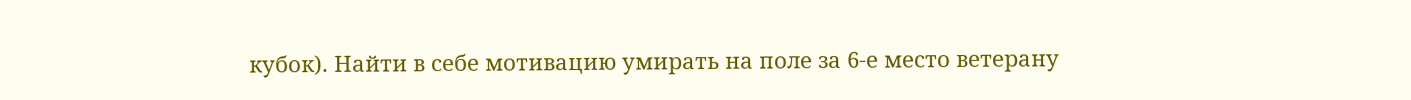кубок). Найти в себе мотивацию умирать на поле за 6-е место ветерану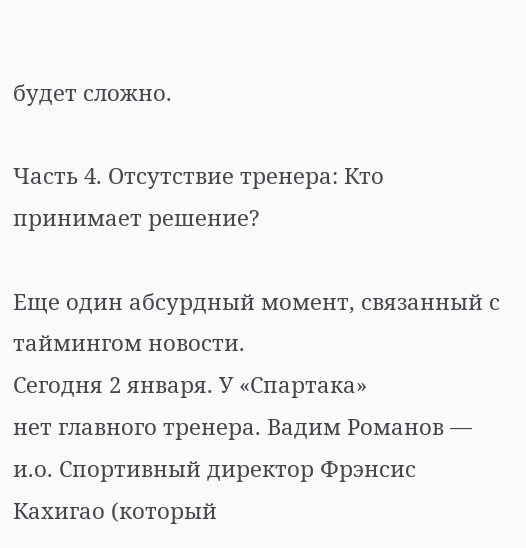будет сложно.

Часть 4. Отсутствие тренера: Кто принимает решение?

Еще один абсурдный момент, связанный с таймингом новости.
Сегодня 2 января. У «Спартака»
нет главного тренера. Вадим Романов — и.о. Спортивный директор Фрэнсис Кахигао (который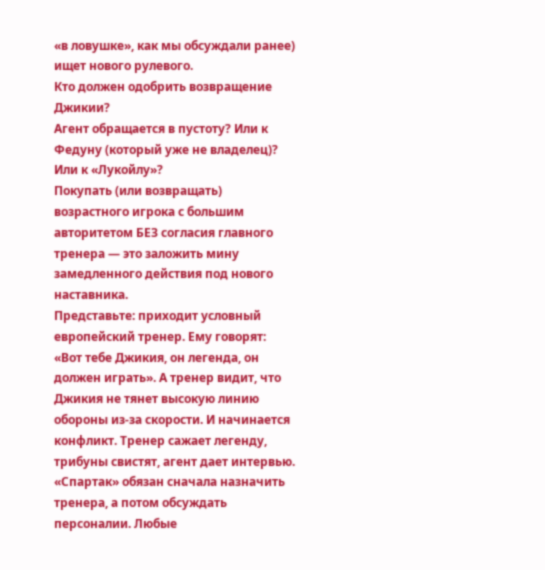«в ловушке», как мы обсуждали ранее) ищет нового рулевого.
Кто должен одобрить возвращение Джикии?
Агент обращается в пустоту? Или к Федуну (который уже не владелец)? Или к «Лукойлу»?
Покупать (или возвращать) возрастного игрока с большим авторитетом БЕЗ согласия главного тренера — это заложить мину замедленного действия под нового наставника.
Представьте: приходит условный европейский тренер. Ему говорят: «Вот тебе Джикия, он легенда, он должен играть». А тренер видит, что Джикия не тянет высокую линию обороны из-за скорости. И начинается конфликт. Тренер сажает легенду, трибуны свистят, агент дает интервью.
«Спартак» обязан сначала назначить тренера, а потом обсуждать персоналии. Любые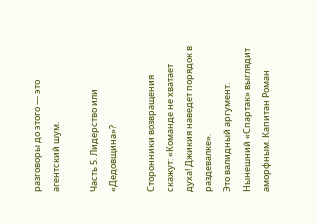разговоры до этого — это агентский шум.

Часть 5. Лидерство или «Дедовщина»?

Сторонники возвращения скажут: «Команде не хватает духа! Джикия наведет порядок в раздевалке».
Это валидный аргумент. Нынешний «Спартак» выглядит аморфным. Капитан Роман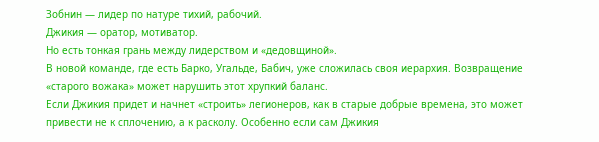Зобнин — лидер по натуре тихий, рабочий.
Джикия — оратор, мотиватор.
Но есть тонкая грань между лидерством и «дедовщиной».
В новой команде, где есть Барко, Угальде, Бабич, уже сложилась своя иерархия. Возвращение «старого вожака» может нарушить этот хрупкий баланс.
Если Джикия придет и начнет «строить» легионеров, как в старые добрые времена, это может привести не к сплочению, а к расколу. Особенно если сам Джикия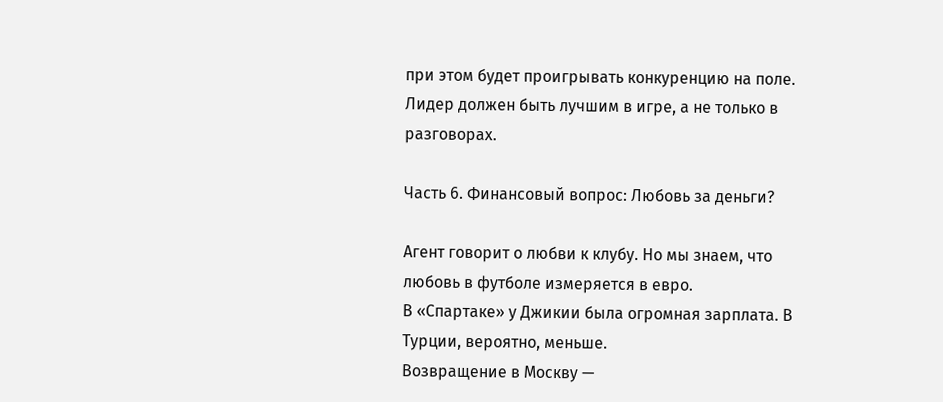при этом будет проигрывать конкуренцию на поле. Лидер должен быть лучшим в игре, а не только в разговорах.

Часть 6. Финансовый вопрос: Любовь за деньги?

Агент говорит о любви к клубу. Но мы знаем, что любовь в футболе измеряется в евро.
В «Спартаке» у Джикии была огромная зарплата. В Турции, вероятно, меньше.
Возвращение в Москву —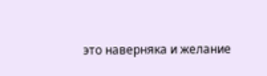это наверняка и желание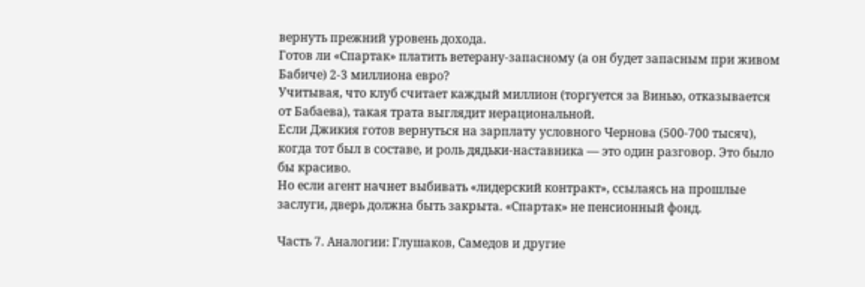вернуть прежний уровень дохода.
Готов ли «Спартак» платить ветерану-запасному (а он будет запасным при живом Бабиче) 2-3 миллиона евро?
Учитывая, что клуб считает каждый миллион (торгуется за Винью, отказывается от Бабаева), такая трата выглядит нерациональной.
Если Джикия готов вернуться на зарплату условного Чернова (500-700 тысяч), когда тот был в составе, и роль дядьки-наставника — это один разговор. Это было бы красиво.
Но если агент начнет выбивать «лидерский контракт», ссылаясь на прошлые заслуги, дверь должна быть закрыта. «Спартак» не пенсионный фонд.

Часть 7. Аналогии: Глушаков, Самедов и другие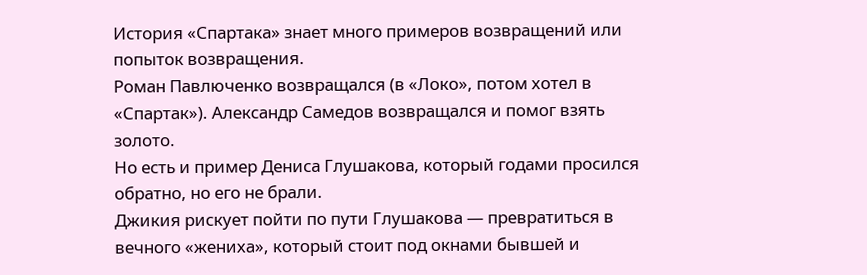История «Спартака» знает много примеров возвращений или попыток возвращения.
Роман Павлюченко возвращался (в «Локо», потом хотел в «Спартак»). Александр Самедов возвращался и помог взять золото.
Но есть и пример Дениса Глушакова, который годами просился обратно, но его не брали.
Джикия рискует пойти по пути Глушакова — превратиться в вечного «жениха», который стоит под окнами бывшей и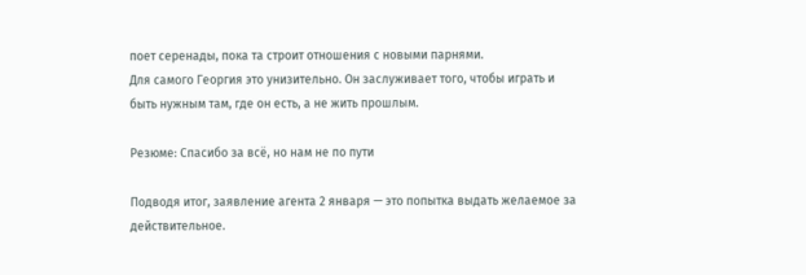поет серенады, пока та строит отношения с новыми парнями.
Для самого Георгия это унизительно. Он заслуживает того, чтобы играть и быть нужным там, где он есть, а не жить прошлым.

Резюме: Спасибо за всё, но нам не по пути

Подводя итог, заявление агента 2 января — это попытка выдать желаемое за действительное.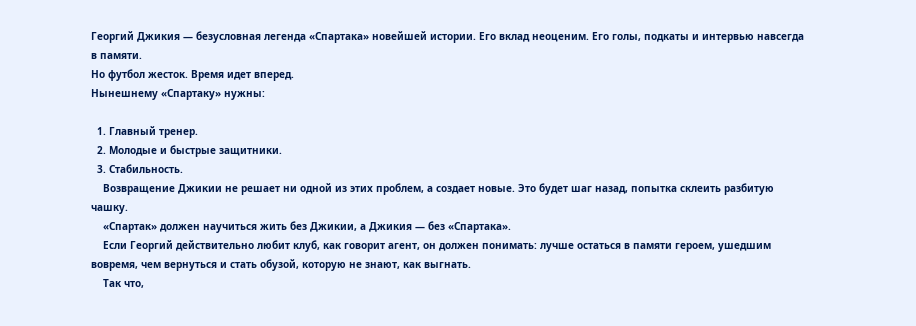Георгий Джикия — безусловная легенда «Спартака» новейшей истории. Его вклад неоценим. Его голы, подкаты и интервью навсегда в памяти.
Но футбол жесток. Время идет вперед.
Нынешнему «Спартаку» нужны:

  1. Главный тренер.
  2. Молодые и быстрые защитники.
  3. Стабильность.
    Возвращение Джикии не решает ни одной из этих проблем, а создает новые. Это будет шаг назад, попытка склеить разбитую чашку.
    «Спартак» должен научиться жить без Джикии, а Джикия — без «Спартака».
    Если Георгий действительно любит клуб, как говорит агент, он должен понимать: лучше остаться в памяти героем, ушедшим вовремя, чем вернуться и стать обузой, которую не знают, как выгнать.
    Так что,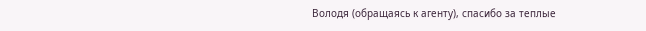Володя (обращаясь к агенту), спасибо за теплые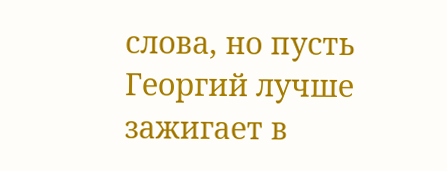слова, но пусть Георгий лучше зажигает в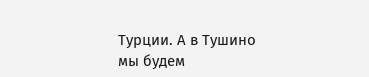Турции. А в Тушино мы будем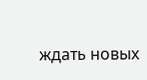ждать новых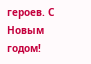героев. С Новым годом!